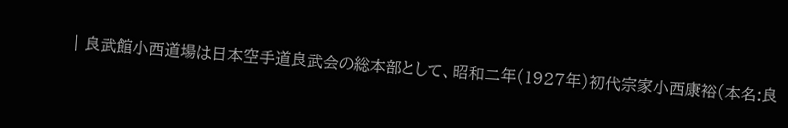| 良武館小西道場は日本空手道良武会の総本部として、昭和二年(1927年)初代宗家小西康裕(本名:良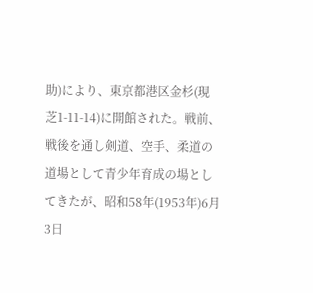助)により、東京都港区金杉(現 芝1-11-14)に開館された。戦前、戦後を通し剣道、空手、柔道の道場として青少年育成の場としてきたが、昭和58年(1953年)6月3日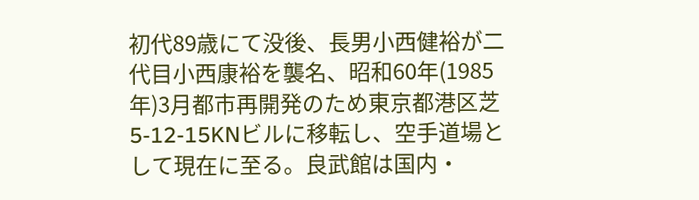初代89歳にて没後、長男小西健裕が二代目小西康裕を襲名、昭和60年(1985年)3月都市再開発のため東京都港区芝5-12-15KNビルに移転し、空手道場として現在に至る。良武館は国内・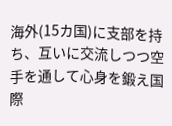海外(15カ国)に支部を持ち、互いに交流しつつ空手を通して心身を鍛え国際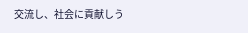交流し、社会に貢献しう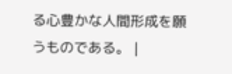る心豊かな人間形成を願うものである。 |